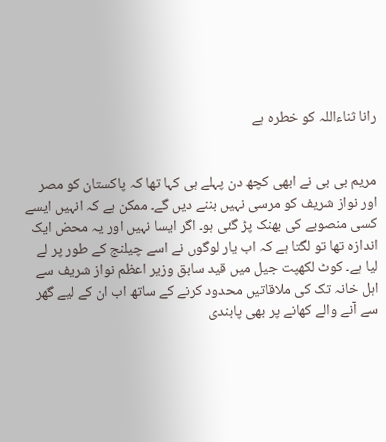رانا ثناءاللہ کو خطرہ ہے


مریم بی بی نے ابھی کچھ دن پہلے ہی کہا تھا کہ پاکستان کو مصر اور نواز شریف کو مرسی نہیں بننے دیں گے۔ ممکن ہے کہ انہیں ایسے کسی منصوبے کی بھنک پڑ گئی ہو۔ اگر ایسا نہیں اور یہ محض ایک اندازہ تھا تو لگتا ہے کہ اب یار لوگوں نے اسے چیلنج کے طور پر لے لیا ہے۔ کوٹ لکھپت جیل میں قید سابق وزیر اعظم نواز شریف سے اہل خانہ تک کی ملاقاتیں محدود کرنے کے ساتھ اب ان کے لیے گھر سے آنے والے کھانے پر بھی پابندی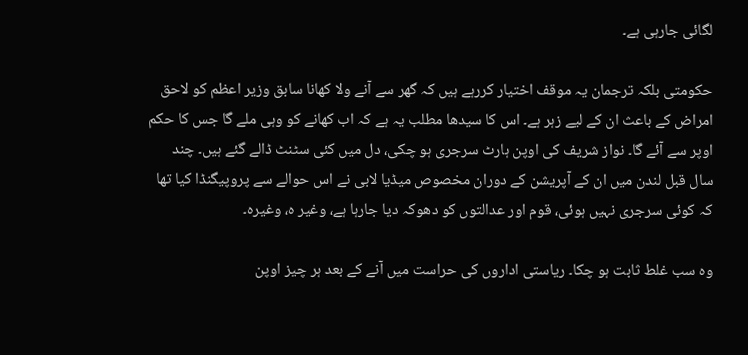لگائی جارہی ہے۔

حکومتی بلکہ ترجمان یہ موقف اختیار کررہے ہیں کہ گھر سے آنے ولا کھانا سابق وزیر اعظم کو لاحق امراض کے باعث ان کے لیے زہر ہے۔ اس کا سیدھا مطلب یہ ہے کہ اب کھانے کو وہی ملے گا جس کا حکم اوپر سے آئے گا۔ نواز شریف کی اوپن ہارٹ سرجری ہو چکی، دل میں کئی سٹنٹ ڈالے گئے ہیں۔ چند سال قبل لندن میں ان کے آپریشن کے دوران مخصوص میڈیا لابی نے اس حوالے سے پروپیگنڈا کیا تھا کہ کوئی سرجری نہیں ہوئی، قوم اور عدالتوں کو دھوکہ دیا جارہا ہے، وغیر ہ، وغیرہ۔

وہ سب غلط ثابت ہو چکا۔ ریاستی اداروں کی حراست میں آنے کے بعد ہر چیز اوپن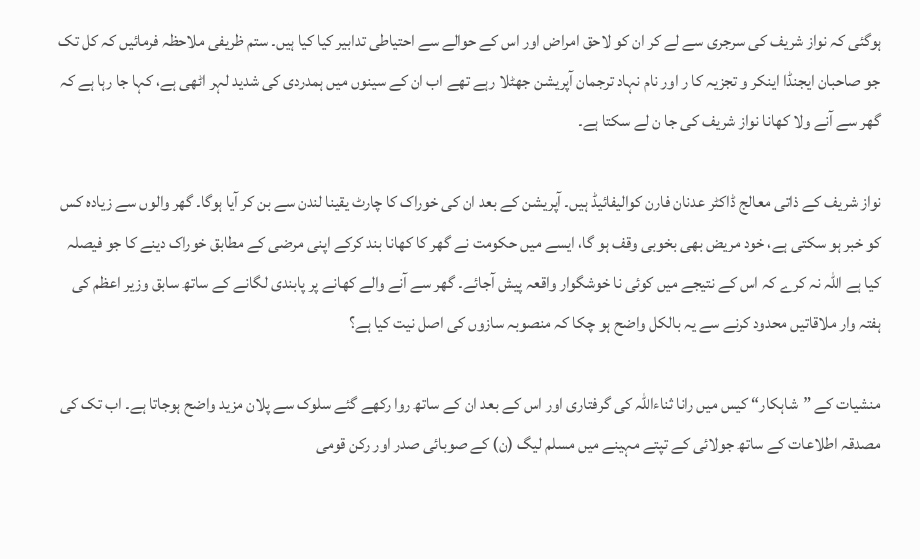ہوگئی کہ نواز شریف کی سرجری سے لے کر ان کو لاحق امراض اور اس کے حوالے سے احتیاطی تدابیر کیا کیا ہیں۔ ستم ظریفی ملاحظہ فرمائیں کہ کل تک جو صاحبان ایجنڈا اینکر و تجزیہ کا ر اور نام نہاد ترجمان آپریشن جھٹلا رہے تھے اب ان کے سینوں میں ہمدردی کی شدید لہر اٹھی ہے، کہا جا رہا ہے کہ گھر سے آنے ولا کھانا نواز شریف کی جا ن لے سکتا ہے۔

نواز شریف کے ذاتی معالج ڈاکٹر عدنان فارن کوالیفائیڈ ہیں۔ آپریشن کے بعد ان کی خوراک کا چارٹ یقینا لندن سے بن کر آیا ہوگا۔ گھر والوں سے زیادہ کس کو خبر ہو سکتی ہے، خود مریض بھی بخوبی وقف ہو گا، ایسے میں حکومت نے گھر کا کھانا بند کرکے اپنی مرضی کے مطابق خوراک دینے کا جو فیصلہ کیا ہے اللہ نہ کرے کہ اس کے نتیجے میں کوئی نا خوشگوار واقعہ پیش آجائے۔ گھر سے آنے والے کھانے پر پابندی لگانے کے ساتھ سابق وزیر اعظم کی ہفتہ وار ملاقاتیں محدود کرنے سے یہ بالکل واضح ہو چکا کہ منصوبہ سازوں کی اصل نیت کیا ہے؟

منشیات کے ”شاہکار“ کیس میں رانا ثناءاللہ کی گرفتاری اور اس کے بعد ان کے ساتھ روا رکھے گئے سلوک سے پلان مزید واضح ہوجاتا ہے۔ اب تک کی مصدقہ اطلاعات کے ساتھ جولائی کے تپتے مہینے میں مسلم لیگ (ن) کے صوبائی صدر اور رکن قومی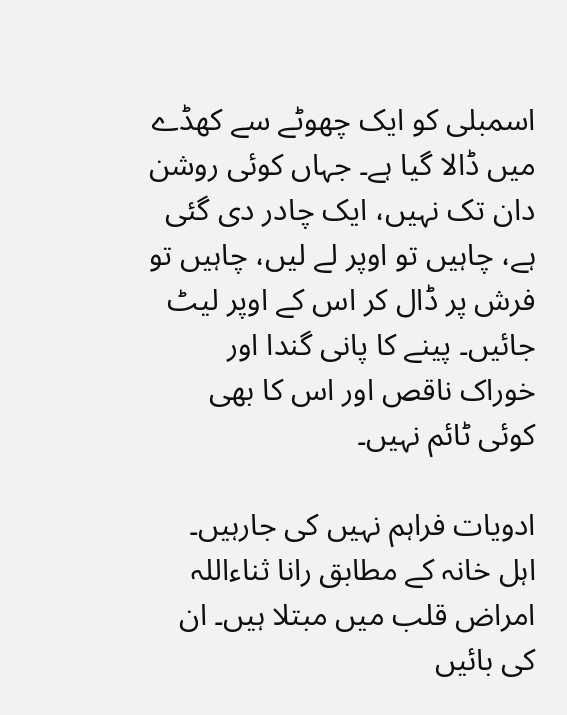اسمبلی کو ایک چھوٹے سے کھڈے میں ڈالا گیا ہے۔ جہاں کوئی روشن دان تک نہیں، ایک چادر دی گئی ہے، چاہیں تو اوپر لے لیں، چاہیں تو فرش پر ڈال کر اس کے اوپر لیٹ جائیں۔ پینے کا پانی گندا اور خوراک ناقص اور اس کا بھی کوئی ٹائم نہیں۔

ادویات فراہم نہیں کی جارہیں۔ اہل خانہ کے مطابق رانا ثناءاللہ امراض قلب میں مبتلا ہیں۔ ان کی بائیں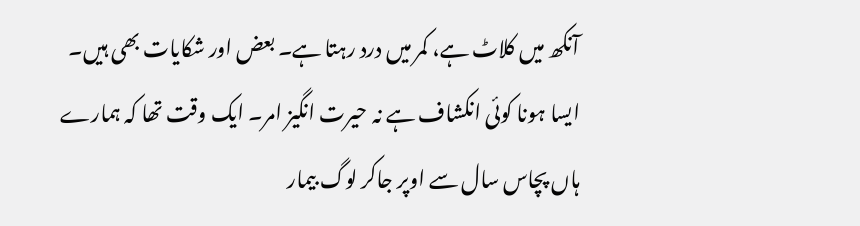آنکھ میں کلاٹ ہے، کمر میں درد رہتا ہے۔ بعض اور شکایات بھی ہیں۔ ایسا ہونا کوئی انکشاف ہے نہ حیرت انگیز امر۔ ایک وقت تھا کہ ہمارے ہاں پچاس سال سے اوپر جاکر لوگ بیمار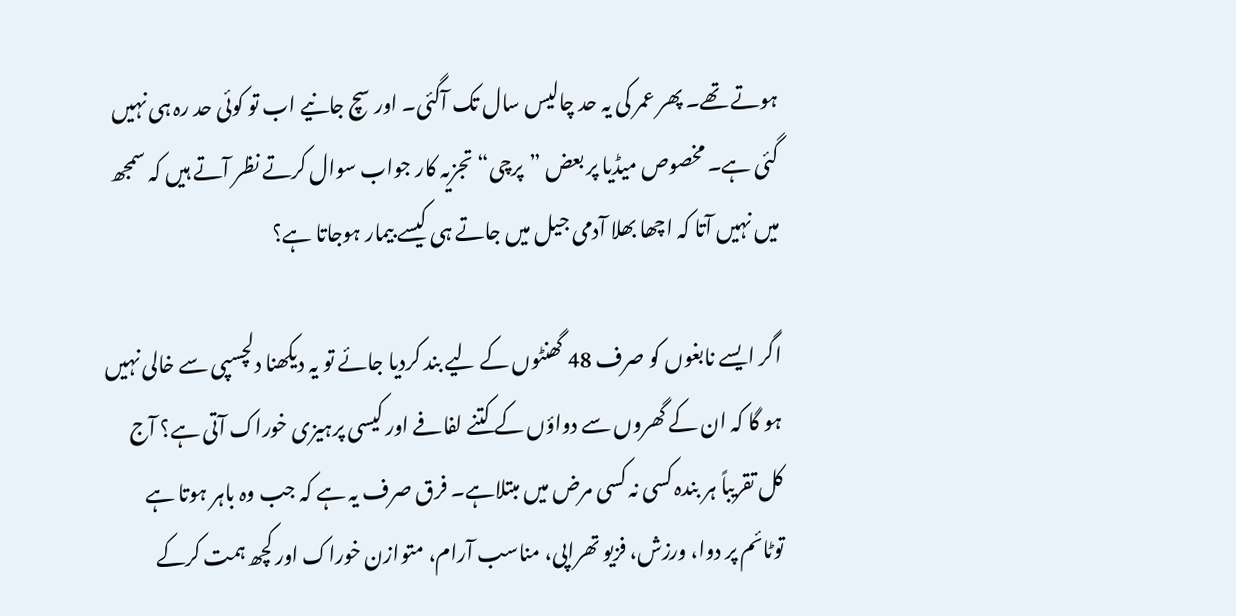ہوتے تھے۔ پھر عمر کی یہ حد چالیس سال تک آگئی۔ اور سچ جانیے اب تو کوئی حد رہ ہی نہیں گئی ہے۔ مخصوص میڈیا پر بعض ”پرچی“ تجزیہ کار جواب سوال کرتے نظر آتے ہیں کہ سمجھ میں نہیں آتا کہ اچھا بھلا آدمی جیل میں جاتے ہی کیسے بیمار ہوجاتا ہے؟

اگر ایسے نابغوں کو صرف 48 گھنٹوں کے لیے بند کردیا جائے تو یہ دیکھنا دلچسپی سے خالی نہیں ہو گا کہ ان کے گھروں سے دواؤں کے کتنے لفافے اور کیسی پرہیزی خوراک آتی ہے؟ آج کل تقریباً ہر بندہ کسی نہ کسی مرض میں مبتلاہے۔ فرق صرف یہ ہے کہ جب وہ باہر ہوتا ہے توٹائم پر دوا، ورزش، فزیو تھراپی، مناسب آرام، متوازن خوراک اور کچھ ہمت کرکے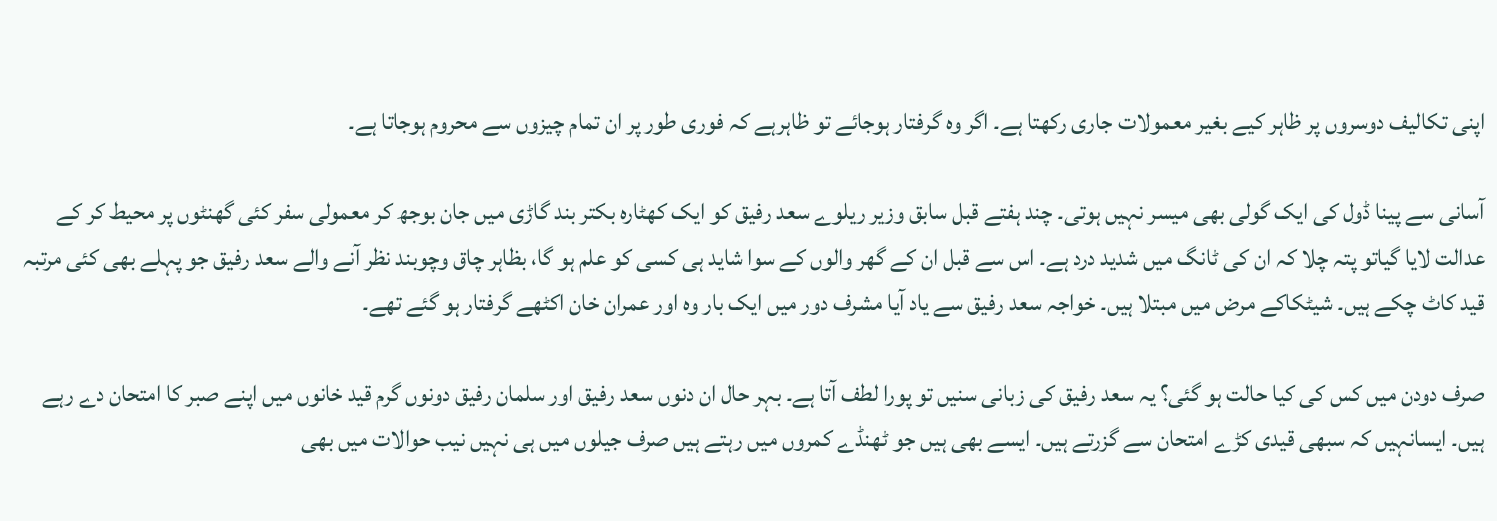اپنی تکالیف دوسروں پر ظاہر کیے بغیر معمولات جاری رکھتا ہے۔ اگر وہ گرفتار ہوجائے تو ظاہرہے کہ فوری طور پر ان تمام چیزوں سے محروم ہوجاتا ہے۔

آسانی سے پینا ڈول کی ایک گولی بھی میسر نہیں ہوتی۔ چند ہفتے قبل سابق وزیر ریلوے سعد رفیق کو ایک کھٹارہ بکتر بند گاڑی میں جان بوجھ کر معمولی سفر کئی گھنٹوں پر محیط کر کے عدالت لایا گیاتو پتہ چلا کہ ان کی ٹانگ میں شدید درد ہے۔ اس سے قبل ان کے گھر والوں کے سوا شاید ہی کسی کو علم ہو گا، بظاہر چاق وچوبند نظر آنے والے سعد رفیق جو پہلے بھی کئی مرتبہ قید کاٹ چکے ہیں۔ شیٹکاکے مرض میں مبتلا ہیں۔ خواجہ سعد رفیق سے یاد آیا مشرف دور میں ایک بار وہ اور عمران خان اکٹھے گرفتار ہو گئے تھے۔

صرف دودن میں کس کی کیا حالت ہو گئی؟ یہ سعد رفیق کی زبانی سنیں تو پورا لطف آتا ہے۔ بہر حال ان دنوں سعد رفیق اور سلمان رفیق دونوں گرم قید خانوں میں اپنے صبر کا امتحان دے رہے ہیں۔ ایسانہیں کہ سبھی قیدی کڑے امتحان سے گزرتے ہیں۔ ایسے بھی ہیں جو ٹھنڈے کمروں میں رہتے ہیں صرف جیلوں میں ہی نہیں نیب حوالات میں بھی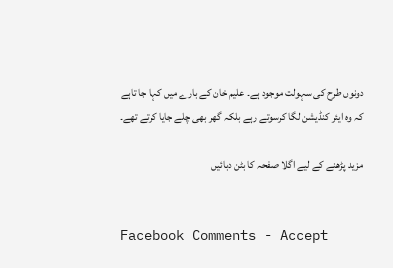دونوں طرح کی سہولت موجود ہے۔ علیم خان کے بارے میں کہا جا تاہے کہ وہ ایئر کنڈیشن لگا کرسوتے رہے بلکہ گھر بھی چلے جایا کرتے تھے۔

مزید پڑھنے کے لیے اگلا صفحہ کا بٹن دبائیں


Facebook Comments - Accept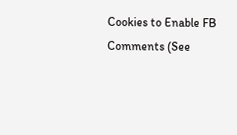Cookies to Enable FB Comments (See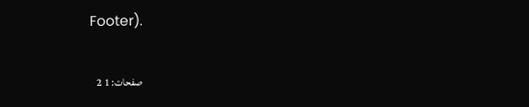Footer).

صفحات: 1 2